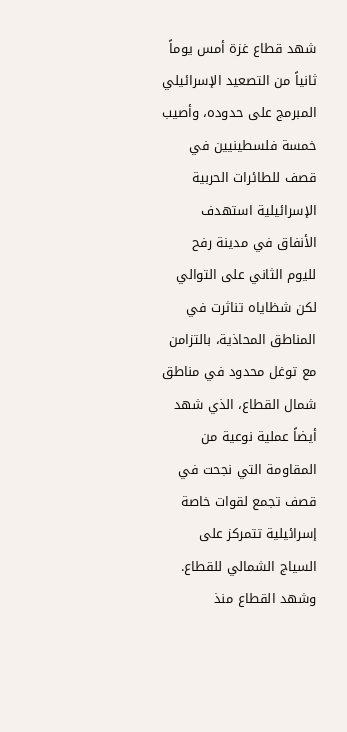شهد قطاع غزة أمس يوماً ثانياً من التصعيد الإسرائيلي المبرمج على حدوده، وأصيب خمسة فلسطينيين في قصف للطائرات الحربية الإسرائيلية استهدف الأنفاق في مدينة رفح لليوم الثاني على التوالي لكن شظاياه تناثرت في المناطق المحاذية، بالتزامن مع توغل محدود في مناطق شمال القطاع، الذي شهد أيضاً عملية نوعية من المقاومة التي نجحت في قصف تجمع لقوات خاصة إسرائيلية تتمركز على السياج الشمالي للقطاع.
وشهد القطاع منذ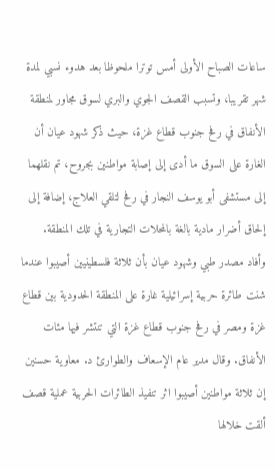ساعات الصباح الأولى أمس توترا ملحوظا بعد هدوء نسبي لمدة شهر تقريبا، وتسبب القصف الجوي والبري لسوق مجاور لمنطقة الأنفاق في رفح جنوب قطاع غزة، حيث ذكر شهود عيان أن الغارة على السوق ما أدى إلى إصابة مواطنين بجروح، تم نقلهما إلى مستشفى أبو يوسف النجار في رفح لتلقي العلاج، إضافة إلى إلحاق أضرار مادية بالغة بالمحلات التجارية في تلك المنطقة.
وأفاد مصدر طبي وشهود عيان بأن ثلاثة فلسطينيين أصيبوا عندما شنت طائرة حربية إسرائيلية غارة على المنطقة الحدودية بين قطاع غزة ومصر في رفح جنوب قطاع غزة التي تنتشر فيها مئات الأنفاق. وقال مدير عام الإسعاف والطوارئ د. معاوية حسنين إن ثلاثة مواطنين أصيبوا اثر تنفيذ الطائرات الحربية عملية قصف ألقت خلالها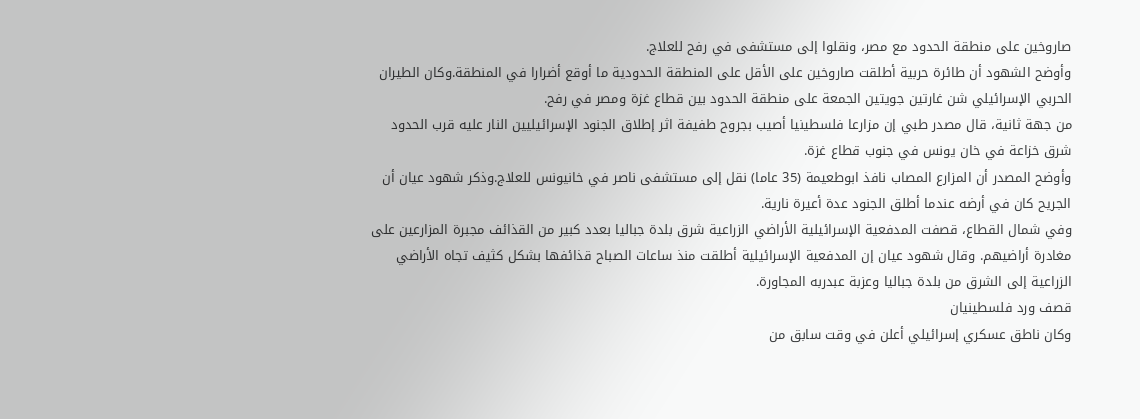صاروخين على منطقة الحدود مع مصر، ونقلوا إلى مستشفى في رفح للعلاج.
وأوضح الشهود أن طائرة حربية أطلقت صاروخين على الأقل على المنطقة الحدودية ما أوقع أضرارا في المنطقة.وكان الطيران الحربي الإسرائيلي شن غارتين جويتين الجمعة على منطقة الحدود بين قطاع غزة ومصر في رفح.
من جهة ثانية، قال مصدر طبي إن مزارعا فلسطينيا أصيب بجروح طفيفة اثر إطلاق الجنود الإسرائيليين النار عليه قرب الحدود شرق خزاعة في خان يونس في جنوب قطاع غزة.
وأوضح المصدر أن المزارع المصاب نافذ ابوطعيمة (35 عاما) نقل إلى مستشفى ناصر في خانيونس للعلاج.وذكر شهود عيان أن الجريح كان في أرضه عندما أطلق الجنود عدة أعيرة نارية.
وفي شمال القطاع، قصفت المدفعية الإسرائيلية الأراضي الزراعية شرق بلدة جباليا بعدد كبير من القذائف مجبرة المزارعين على مغادرة أراضيهم. وقال شهود عيان إن المدفعية الإسرائيلية أطلقت منذ ساعات الصباح قذائفها بشكل كثيف تجاه الأراضي الزراعية إلى الشرق من بلدة جباليا وعزبة عبدربه المجاورة.
قصف ورد فلسطينيان
وكان ناطق عسكري إسرائيلي أعلن في وقت سابق من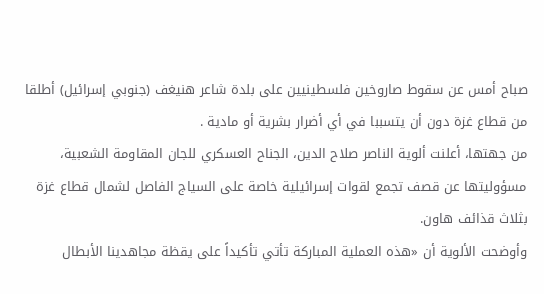صباح أمس عن سقوط صاروخين فلسطينيين على بلدة شاعر هنيغف (جنوبي إسرائيل) أطلقا من قطاع غزة دون أن يتسببا في أي أضرار بشرية أو مادية .
من جهتها، أعلنت ألوية الناصر صلاح الدين، الجناح العسكري للجان المقاومة الشعبية، مسؤوليتها عن قصف تجمع لقوات إسرائيلية خاصة على السياج الفاصل لشمال قطاع غزة بثلاث قذائف هاون.
وأوضحت الألوية أن «هذه العملية المباركة تأتي تأكيداً على يقظة مجاهدينا الأبطال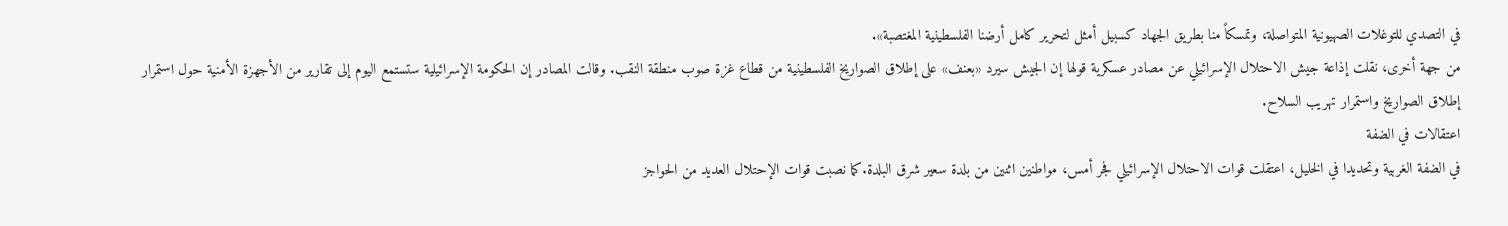في التصدي للتوغلات الصهيونية المتواصلة، وتمسكاً منا بطريق الجهاد كسبيل أمثل لتحرير كامل أرضنا الفلسطينية المغتصبة».
من جهة أخرى، نقلت إذاعة جيش الاحتلال الإسرائيلي عن مصادر عسكرية قولها إن الجيش سيرد «بعنف» على إطلاق الصواريخ الفلسطينية من قطاع غزة صوب منطقة النقب. وقالت المصادر إن الحكومة الإسرائيلية ستستمع اليوم إلى تقارير من الأجهزة الأمنية حول استمرار إطلاق الصواريخ واستمرار تهريب السلاح.
اعتقالات في الضفة
في الضفة الغربية وتحديدا في الخليل، اعتقلت قوات الاحتلال الإسرائيلي فجر أمس، مواطنين اثنين من بلدة سعير شرق البلدة.كما نصبت قوات الإحتلال العديد من الحواجز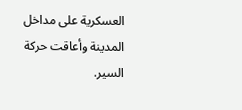العسكرية على مداخل المدينة وأعاقت حركة السير.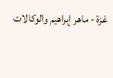غزة - ماهر إبراهيم والوكالات